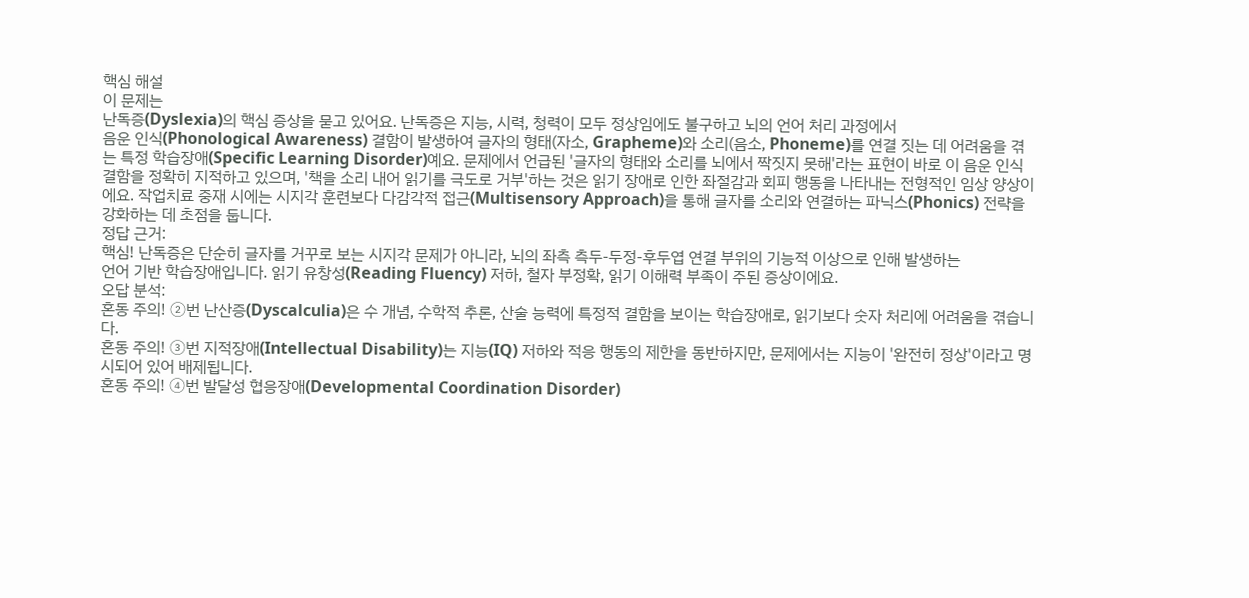핵심 해설
이 문제는
난독증(Dyslexia)의 핵심 증상을 묻고 있어요. 난독증은 지능, 시력, 청력이 모두 정상임에도 불구하고 뇌의 언어 처리 과정에서
음운 인식(Phonological Awareness) 결함이 발생하여 글자의 형태(자소, Grapheme)와 소리(음소, Phoneme)를 연결 짓는 데 어려움을 겪는 특정 학습장애(Specific Learning Disorder)예요. 문제에서 언급된 '글자의 형태와 소리를 뇌에서 짝짓지 못해'라는 표현이 바로 이 음운 인식 결함을 정확히 지적하고 있으며, '책을 소리 내어 읽기를 극도로 거부'하는 것은 읽기 장애로 인한 좌절감과 회피 행동을 나타내는 전형적인 임상 양상이에요. 작업치료 중재 시에는 시지각 훈련보다 다감각적 접근(Multisensory Approach)을 통해 글자를 소리와 연결하는 파닉스(Phonics) 전략을 강화하는 데 초점을 둡니다.
정답 근거:
핵심! 난독증은 단순히 글자를 거꾸로 보는 시지각 문제가 아니라, 뇌의 좌측 측두-두정-후두엽 연결 부위의 기능적 이상으로 인해 발생하는
언어 기반 학습장애입니다. 읽기 유창성(Reading Fluency) 저하, 철자 부정확, 읽기 이해력 부족이 주된 증상이에요.
오답 분석:
혼동 주의! ②번 난산증(Dyscalculia)은 수 개념, 수학적 추론, 산술 능력에 특정적 결함을 보이는 학습장애로, 읽기보다 숫자 처리에 어려움을 겪습니다.
혼동 주의! ③번 지적장애(Intellectual Disability)는 지능(IQ) 저하와 적응 행동의 제한을 동반하지만, 문제에서는 지능이 '완전히 정상'이라고 명시되어 있어 배제됩니다.
혼동 주의! ④번 발달성 협응장애(Developmental Coordination Disorder)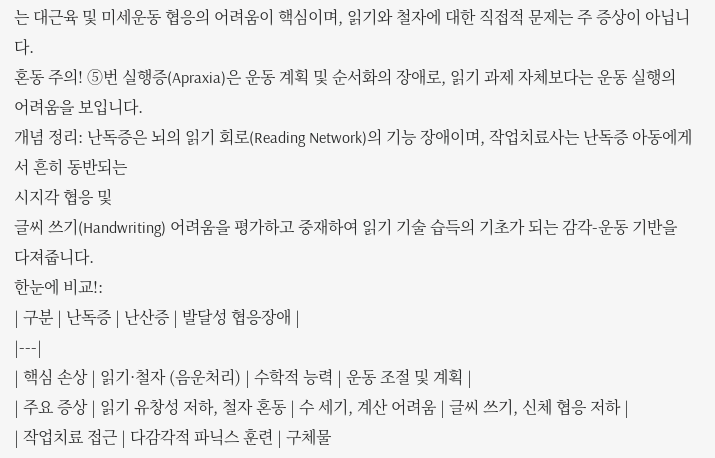는 대근육 및 미세운동 협응의 어려움이 핵심이며, 읽기와 철자에 대한 직접적 문제는 주 증상이 아닙니다.
혼동 주의! ⑤번 실행증(Apraxia)은 운동 계획 및 순서화의 장애로, 읽기 과제 자체보다는 운동 실행의 어려움을 보입니다.
개념 정리: 난독증은 뇌의 읽기 회로(Reading Network)의 기능 장애이며, 작업치료사는 난독증 아동에게서 흔히 동반되는
시지각 협응 및
글씨 쓰기(Handwriting) 어려움을 평가하고 중재하여 읽기 기술 습득의 기초가 되는 감각-운동 기반을 다져줍니다.
한눈에 비교!:
| 구분 | 난독증 | 난산증 | 발달성 협응장애 |
|---|
| 핵심 손상 | 읽기·철자 (음운처리) | 수학적 능력 | 운동 조절 및 계획 |
| 주요 증상 | 읽기 유창성 저하, 철자 혼동 | 수 세기, 계산 어려움 | 글씨 쓰기, 신체 협응 저하 |
| 작업치료 접근 | 다감각적 파닉스 훈련 | 구체물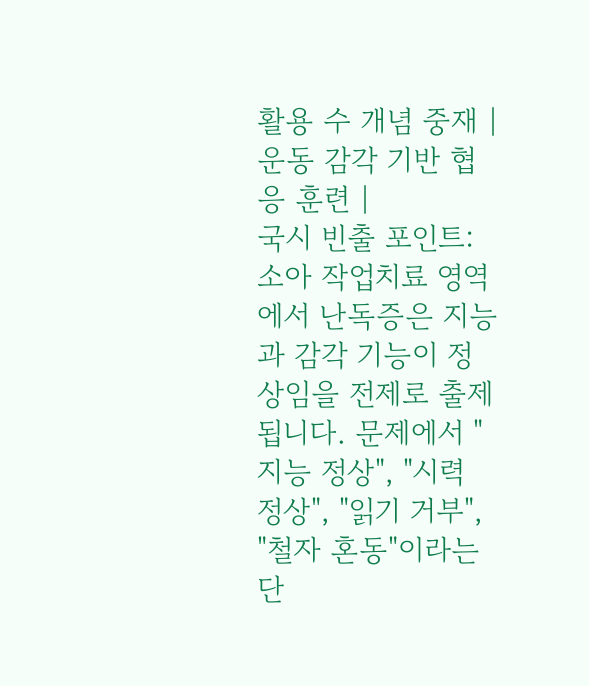활용 수 개념 중재 | 운동 감각 기반 협응 훈련 |
국시 빈출 포인트: 소아 작업치료 영역에서 난독증은 지능과 감각 기능이 정상임을 전제로 출제됩니다. 문제에서 "지능 정상", "시력 정상", "읽기 거부", "철자 혼동"이라는 단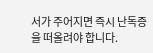서가 주어지면 즉시 난독증을 떠올려야 합니다.